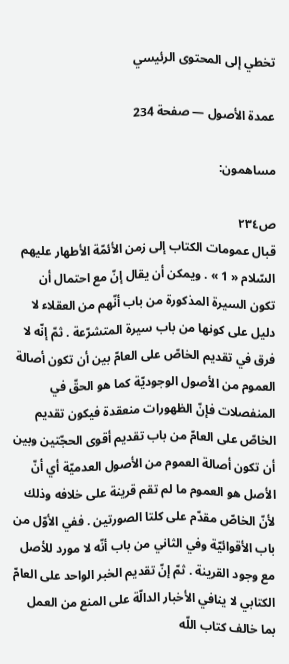تخطي إلى المحتوى الرئيسي

عمدة الأصول — صفحة 234

مساهمون:

ص٢٣٤
قبال عمومات الكتاب إلى زمن الأئمّة الأطهار عليهم السّلام « 1 » . ويمكن أن يقال إنّ مع احتمال أن تكون السيرة المذكورة من باب أنّهم من العقلاء لا دليل على كونها من باب سيرة المتشرّعة . ثمّ إنّه لا فرق في تقديم الخاصّ على العامّ بين أن تكون أصالة العموم من الأصول الوجوديّة كما هو الحقّ في المنفصلات فإنّ الظهورات منعقدة فيكون تقديم الخاصّ على العامّ من باب تقديم أقوى الحجّتين وبين أن تكون أصالة العموم من الأصول العدميّة أي أنّ الأصل هو العموم ما لم تقم قرينة على خلافه وذلك لأنّ الخاصّ مقدّم على كلتا الصورتين . ففي الأوّل من باب الأقوائيّة وفي الثاني من باب أنّه لا مورد للأصل مع وجود القرينة . ثمّ إنّ تقديم الخبر الواحد على العامّ الكتابي لا ينافي الأخبار الدالّة على المنع من العمل بما خالف كتاب اللّه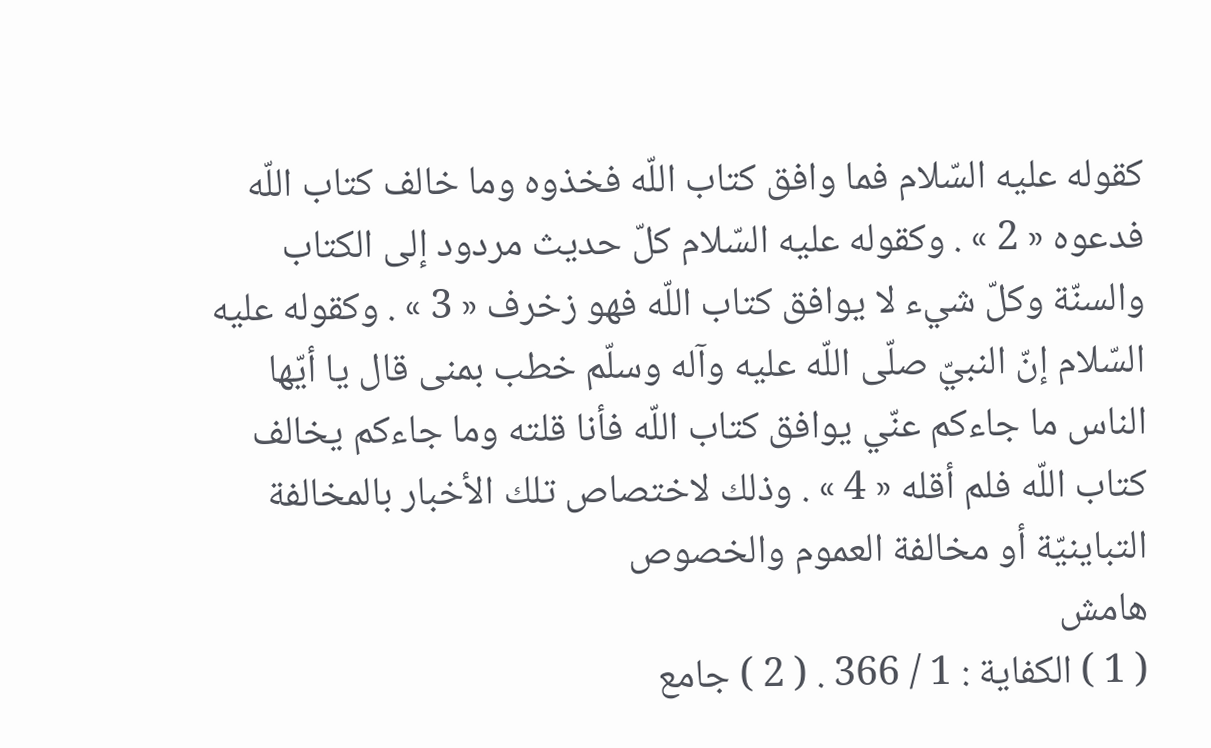كقوله عليه السّلام فما وافق كتاب اللّه فخذوه وما خالف كتاب اللّه فدعوه « 2 » . وكقوله عليه السّلام كلّ حديث مردود إلى الكتاب والسنّة وكلّ شيء لا يوافق كتاب اللّه فهو زخرف « 3 » . وكقوله عليه السّلام إنّ النبيّ صلّى اللّه عليه وآله وسلّم خطب بمنى قال يا أيّها الناس ما جاءكم عنّي يوافق كتاب اللّه فأنا قلته وما جاءكم يخالف كتاب اللّه فلم أقله « 4 » . وذلك لاختصاص تلك الأخبار بالمخالفة التباينيّة أو مخالفة العموم والخصوص
هامش
( 1 ) الكفاية : 1 / 366 . ( 2 ) جامع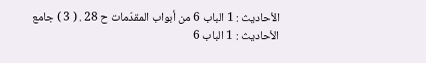الأحاديث : 1 الباب 6 من أبواب المقدّمات ح 28 . ( 3 ) جامع الأحاديث : 1 الباب 6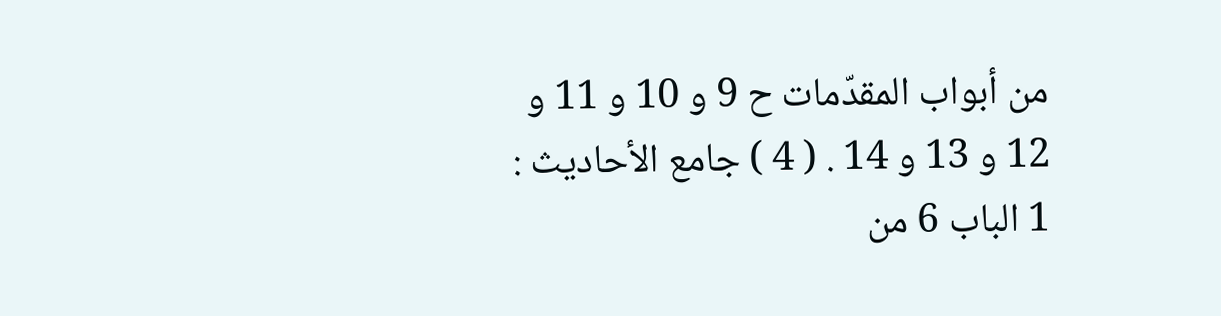من أبواب المقدّمات ح 9 و 10 و 11 و 12 و 13 و 14 . ( 4 ) جامع الأحاديث : 1 الباب 6 من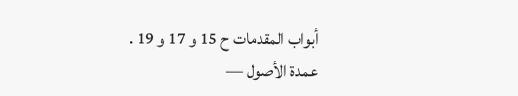أبواب المقدمات ح 15 و 17 و 19 .
عمدة الأصول —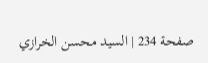صفحة 234 | السيد محسن الخرازي